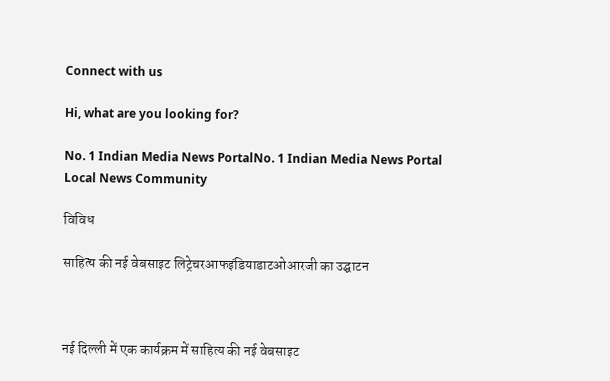Connect with us

Hi, what are you looking for?

No. 1 Indian Media News PortalNo. 1 Indian Media News Portal
Local News Community

विविध

साहित्‍य की नई वेबसाइट लिट्रेचरआफइंडियाडाटओआरजी का उद्घाटन



नई दिल्ली में एक कार्यक्रम में साहित्य की नई वेबसाइट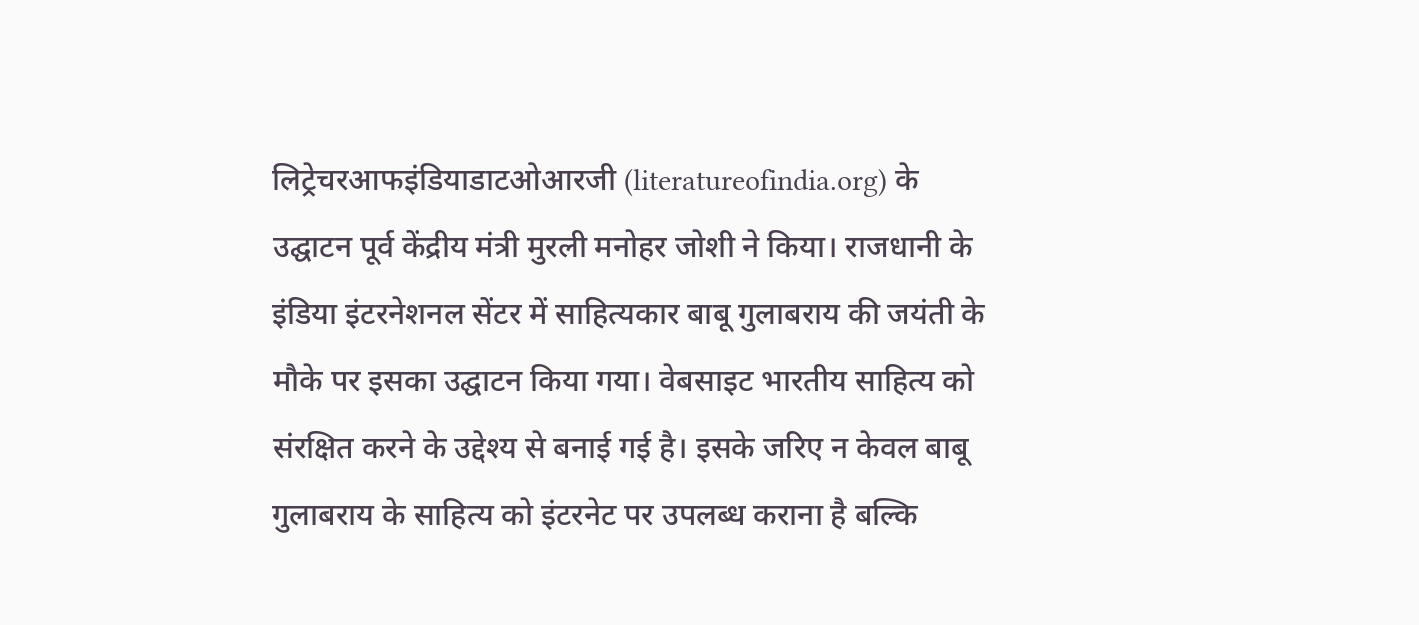लिट्रेचरआफइंडियाडाटओआरजी (literatureofindia.org) के उद्घाटन पूर्व केंद्रीय मंत्री मुरली मनोहर जोशी ने किया। राजधानी के इंडिया इंटरनेशनल सेंटर में साहित्यकार बाबू गुलाबराय की जयंती के मौके पर इसका उद्घाटन किया गया। वेबसाइट भारतीय साहित्य को संरक्षित करने के उद्देश्य से बनाई गई है। इसके जरिए न केवल बाबू गुलाबराय के साहित्य को इंटरनेट पर उपलब्ध कराना है बल्कि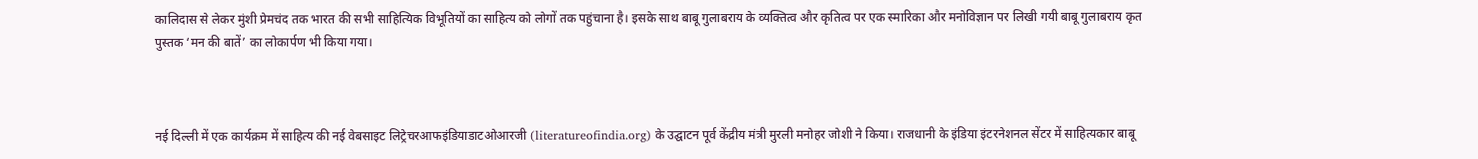कालिदास से लेकर मुंशी प्रेमचंद तक भारत की सभी साहित्यिक विभूतियों का साहित्य को लोगों तक पहुंचाना है। इसके साथ बाबू गुलाबराय के व्यक्तित्व और कृतित्व पर एक स्मारिका और मनोविज्ञान पर लिखी गयी बाबू गुलाबराय कृत पुस्तक ‘मन की बातें’ का लोकार्पण भी किया गया।



नई दिल्ली में एक कार्यक्रम में साहित्य की नई वेबसाइट लिट्रेचरआफइंडियाडाटओआरजी (literatureofindia.org) के उद्घाटन पूर्व केंद्रीय मंत्री मुरली मनोहर जोशी ने किया। राजधानी के इंडिया इंटरनेशनल सेंटर में साहित्यकार बाबू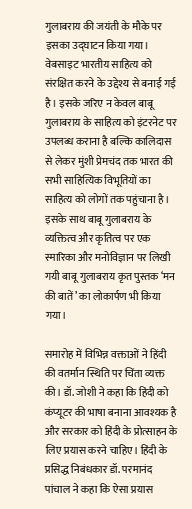गुलाबराय की जयंती के मौके पर इसका उद्घाटन किया गया। वेबसाइट भारतीय साहित्य को संरक्षित करने के उद्देश्य से बनाई गई है। इसके जरिए न केवल बाबू गुलाबराय के साहित्य को इंटरनेट पर उपलब्ध कराना है बल्कि कालिदास से लेकर मुंशी प्रेमचंद तक भारत की सभी साहित्यिक विभूतियों का साहित्य को लोगों तक पहुंचाना है। इसके साथ बाबू गुलाबराय के व्यक्तित्व और कृतित्व पर एक स्मारिका और मनोविज्ञान पर लिखी गयी बाबू गुलाबराय कृत पुस्तक ‘मन की बातें’ का लोकार्पण भी किया गया।

समारोह में विभिन्न वक्ताओं ने हिंदी की वतर्मान स्थिति पर चिंता व्यक्त की। डॉ. जोशी ने कहा कि हिंदी को कंप्यूटर की भाषा बनाना आवश्यक है और सरकार को हिंदी के प्रोत्साहन के लिए प्रयास करने चाहिए। हिंदी के प्रसिद्ध निबंधकार डॉ. परमानंद पांचाल ने कहा कि ऐसा प्रयास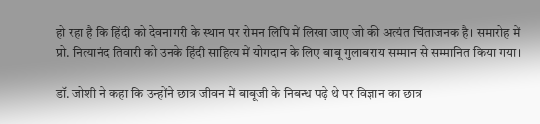हो रहा है कि हिंदी को देवनागरी के स्थान पर रोमन लिपि में लिखा जाए जो की अत्यंत चिंताजनक है। समारोह में प्रो. नित्यानंद तिवारी को उनके हिंदी साहित्य में योगदान के लिए बाबू गुलाबराय सम्मान से सम्मानित किया गया।

डॉ. जोशी ने कहा कि उन्होंने छात्र जीवन में बाबूजी के निबन्ध पढ़े थे पर विज्ञान का छात्र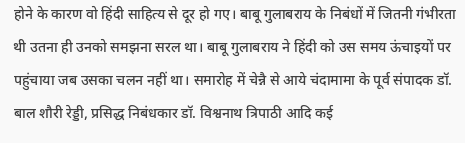होने के कारण वो हिंदी साहित्य से दूर हो गए। बाबू गुलाबराय के निबंधों में जितनी गंभीरता थी उतना ही उनको समझना सरल था। बाबू गुलाबराय ने हिंदी को उस समय ऊंचाइयों पर पहुंचाया जब उसका चलन नहीं था। समारोह में चेन्नै से आये चंदामामा के पूर्व संपादक डॉ. बाल शौरी रेड्डी, प्रसिद्ध निबंधकार डॉ. विश्वनाथ त्रिपाठी आदि कई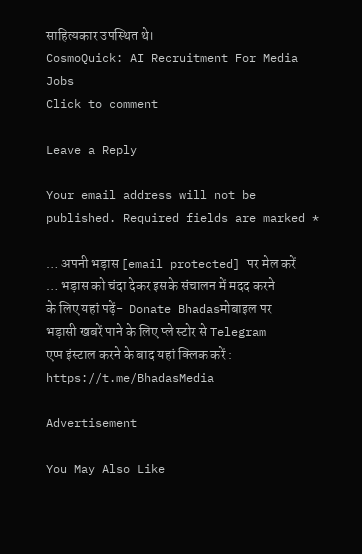साहित्यकार उपस्थित थे।
CosmoQuick: AI Recruitment For Media Jobs
Click to comment

Leave a Reply

Your email address will not be published. Required fields are marked *

… अपनी भड़ास [email protected] पर मेल करें … भड़ास को चंदा देकर इसके संचालन में मदद करने के लिए यहां पढ़ें-  Donate Bhadasमोबाइल पर भड़ासी खबरें पाने के लिए प्ले स्टोर से Telegram एप्प इंस्टाल करने के बाद यहां क्लिक करें : https://t.me/BhadasMedia

Advertisement

You May Also Like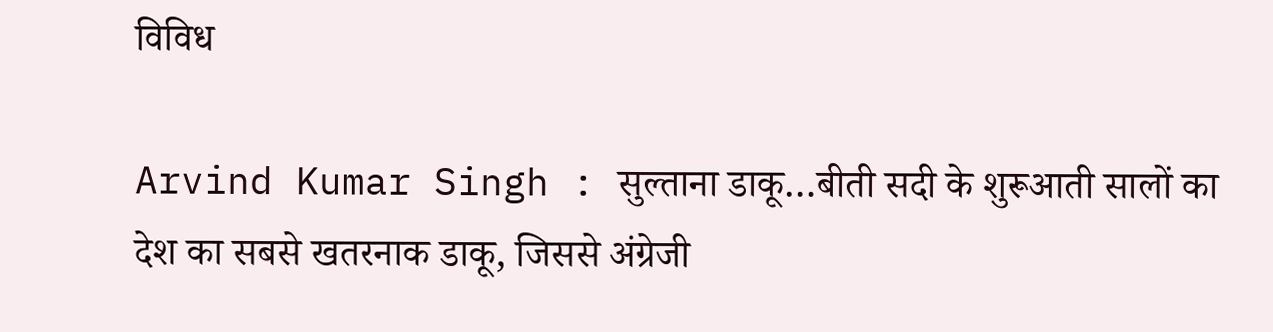विविध

Arvind Kumar Singh : सुल्ताना डाकू…बीती सदी के शुरूआती सालों का देश का सबसे खतरनाक डाकू, जिससे अंग्रेजी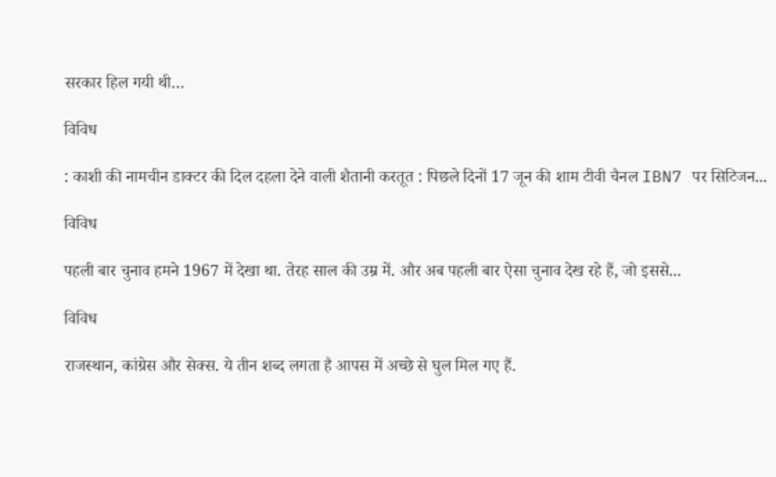सरकार हिल गयी थी…

विविध

: काशी की नामचीन डाक्टर की दिल दहला देने वाली शैतानी करतूत : पिछले दिनों 17 जून की शाम टीवी चैनल IBN7 पर सिटिजन...

विविध

पहली बार चुनाव हमने 1967 में देखा था. तेरह साल की उम्र में. और अब पहली बार ऐसा चुनाव देख रहे हैं, जो इससे...

विविध

राजस्थान, कांग्रेस और सेक्स. ये तीन शब्द लगता है आपस में अच्छे से घुल मिल गए हैं.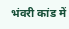भंवरी कांड में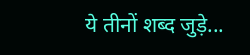ये तीनों शब्द जुड़े...